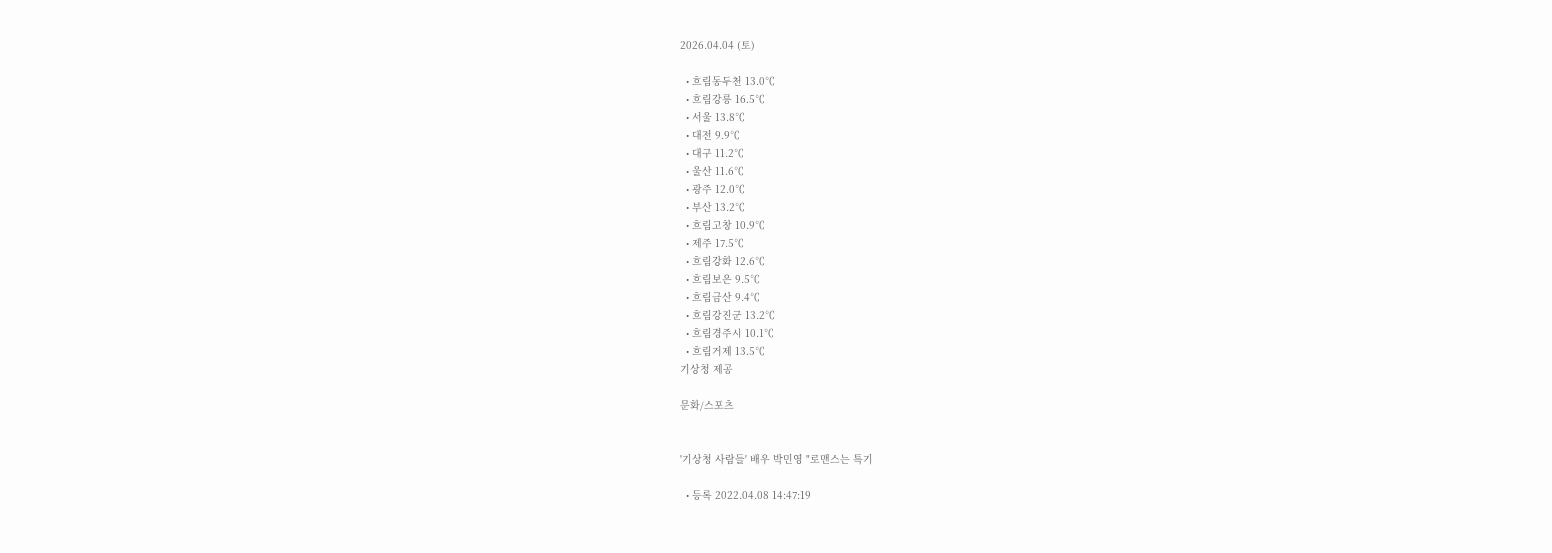2026.04.04 (토)

  • 흐림동두천 13.0℃
  • 흐림강릉 16.5℃
  • 서울 13.8℃
  • 대전 9.9℃
  • 대구 11.2℃
  • 울산 11.6℃
  • 광주 12.0℃
  • 부산 13.2℃
  • 흐림고창 10.9℃
  • 제주 17.5℃
  • 흐림강화 12.6℃
  • 흐림보은 9.5℃
  • 흐림금산 9.4℃
  • 흐림강진군 13.2℃
  • 흐림경주시 10.1℃
  • 흐림거제 13.5℃
기상청 제공

문화/스포츠


'기상청 사람들' 배우 박민영 "로맨스는 특기

  • 등록 2022.04.08 14:47:19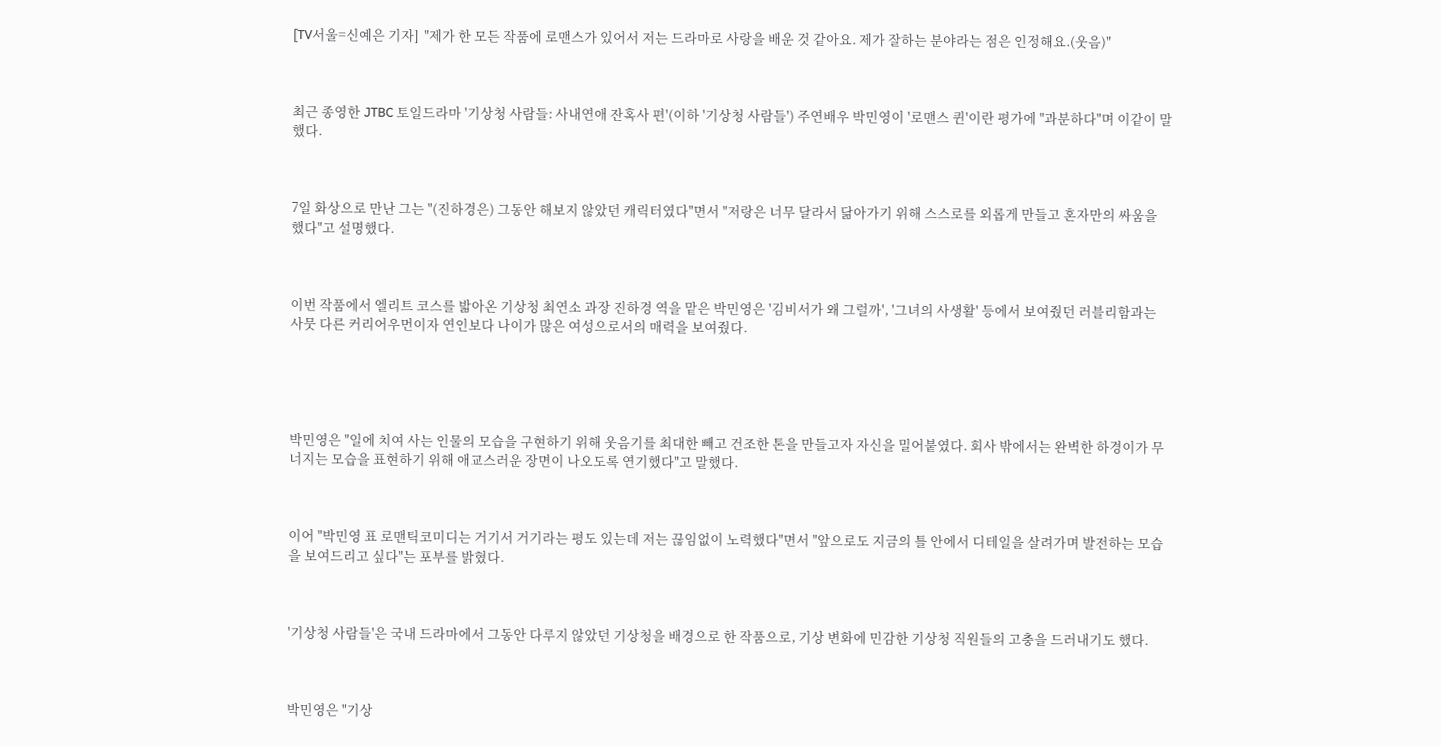[TV서울=신예은 기자]  "제가 한 모든 작품에 로맨스가 있어서 저는 드라마로 사랑을 배운 것 같아요. 제가 잘하는 분야라는 점은 인정해요.(웃음)"



최근 종영한 JTBC 토일드라마 '기상청 사람들: 사내연애 잔혹사 편'(이하 '기상청 사람들') 주연배우 박민영이 '로맨스 퀸'이란 평가에 "과분하다"며 이같이 말했다.



7일 화상으로 만난 그는 "(진하경은) 그동안 해보지 않았던 캐릭터였다"면서 "저랑은 너무 달라서 닮아가기 위해 스스로를 외롭게 만들고 혼자만의 싸움을 했다"고 설명했다.



이번 작품에서 엘리트 코스를 밟아온 기상청 최연소 과장 진하경 역을 맡은 박민영은 '김비서가 왜 그럴까', '그녀의 사생활' 등에서 보여줬던 러블리함과는 사뭇 다른 커리어우먼이자 연인보다 나이가 많은 여성으로서의 매력을 보여줬다.





박민영은 "일에 치여 사는 인물의 모습을 구현하기 위해 웃음기를 최대한 빼고 건조한 톤을 만들고자 자신을 밀어붙였다. 회사 밖에서는 완벽한 하경이가 무너지는 모습을 표현하기 위해 애교스러운 장면이 나오도록 연기했다"고 말했다.



이어 "박민영 표 로맨틱코미디는 거기서 거기라는 평도 있는데 저는 끊임없이 노력했다"면서 "앞으로도 지금의 틀 안에서 디테일을 살려가며 발전하는 모습을 보여드리고 싶다"는 포부를 밝혔다.



'기상청 사람들'은 국내 드라마에서 그동안 다루지 않았던 기상청을 배경으로 한 작품으로, 기상 변화에 민감한 기상청 직원들의 고충을 드러내기도 했다.



박민영은 "기상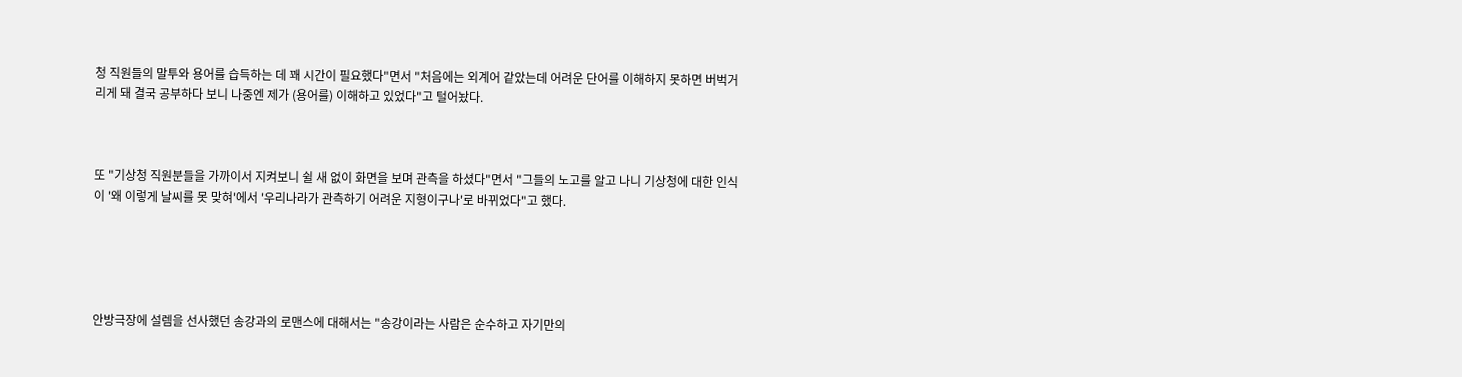청 직원들의 말투와 용어를 습득하는 데 꽤 시간이 필요했다"면서 "처음에는 외계어 같았는데 어려운 단어를 이해하지 못하면 버벅거리게 돼 결국 공부하다 보니 나중엔 제가 (용어를) 이해하고 있었다"고 털어놨다.



또 "기상청 직원분들을 가까이서 지켜보니 쉴 새 없이 화면을 보며 관측을 하셨다"면서 "그들의 노고를 알고 나니 기상청에 대한 인식이 '왜 이렇게 날씨를 못 맞혀'에서 '우리나라가 관측하기 어려운 지형이구나'로 바뀌었다"고 했다.





안방극장에 설렘을 선사했던 송강과의 로맨스에 대해서는 "송강이라는 사람은 순수하고 자기만의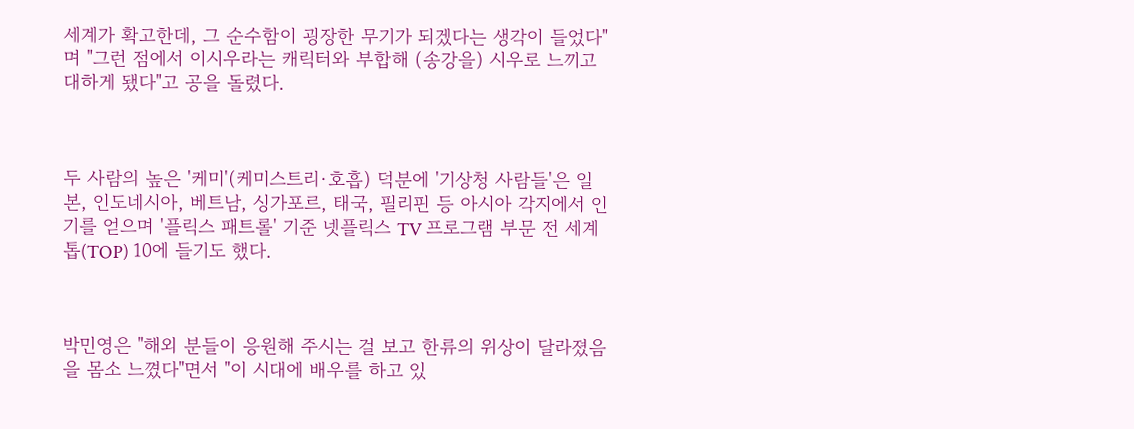세계가 확고한데, 그 순수함이 굉장한 무기가 되겠다는 생각이 들었다"며 "그런 점에서 이시우라는 캐릭터와 부합해 (송강을) 시우로 느끼고 대하게 됐다"고 공을 돌렸다.



두 사람의 높은 '케미'(케미스트리·호흡) 덕분에 '기상청 사람들'은 일본, 인도네시아, 베트남, 싱가포르, 태국, 필리핀 등 아시아 각지에서 인기를 얻으며 '플릭스 패트롤' 기준 넷플릭스 TV 프로그램 부문 전 세계 톱(TOP) 10에 들기도 했다.



박민영은 "해외 분들이 응원해 주시는 걸 보고 한류의 위상이 달라졌음을 몸소 느꼈다"면서 "이 시대에 배우를 하고 있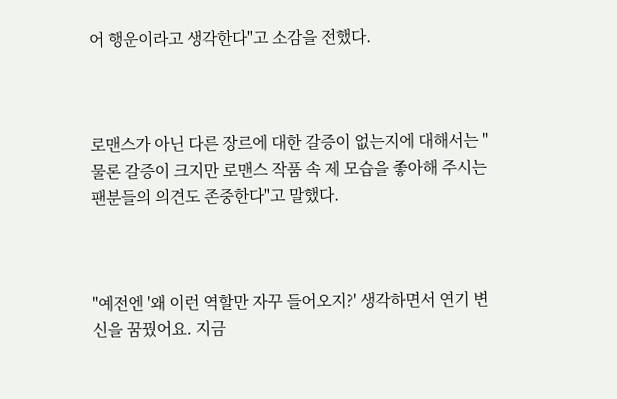어 행운이라고 생각한다"고 소감을 전했다.



로맨스가 아닌 다른 장르에 대한 갈증이 없는지에 대해서는 "물론 갈증이 크지만 로맨스 작품 속 제 모습을 좋아해 주시는 팬분들의 의견도 존중한다"고 말했다.



"예전엔 '왜 이런 역할만 자꾸 들어오지?' 생각하면서 연기 변신을 꿈꿨어요. 지금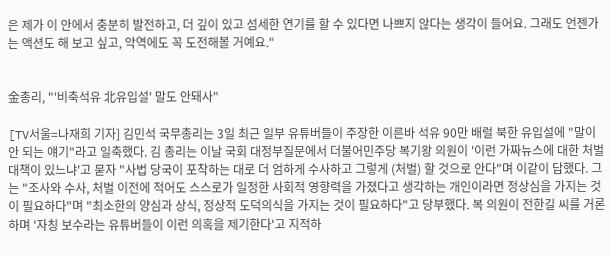은 제가 이 안에서 충분히 발전하고, 더 깊이 있고 섬세한 연기를 할 수 있다면 나쁘지 않다는 생각이 들어요. 그래도 언젠가는 액션도 해 보고 싶고, 악역에도 꼭 도전해볼 거예요."


金총리, "'비축석유 北유입설' 말도 안돼사"

[TV서울=나재희 기자] 김민석 국무총리는 3일 최근 일부 유튜버들이 주장한 이른바 석유 90만 배럴 북한 유입설에 "말이 안 되는 얘기"라고 일축했다. 김 총리는 이날 국회 대정부질문에서 더불어민주당 복기왕 의원이 '이런 가짜뉴스에 대한 처벌 대책이 있느냐'고 묻자 "사법 당국이 포착하는 대로 더 엄하게 수사하고 그렇게 (처벌) 할 것으로 안다"며 이같이 답했다. 그는 "조사와 수사, 처벌 이전에 적어도 스스로가 일정한 사회적 영향력을 가졌다고 생각하는 개인이라면 정상심을 가지는 것이 필요하다"며 "최소한의 양심과 상식, 정상적 도덕의식을 가지는 것이 필요하다"고 당부했다. 복 의원이 전한길 씨를 거론하며 '자칭 보수라는 유튜버들이 이런 의혹을 제기한다'고 지적하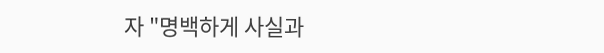자 "명백하게 사실과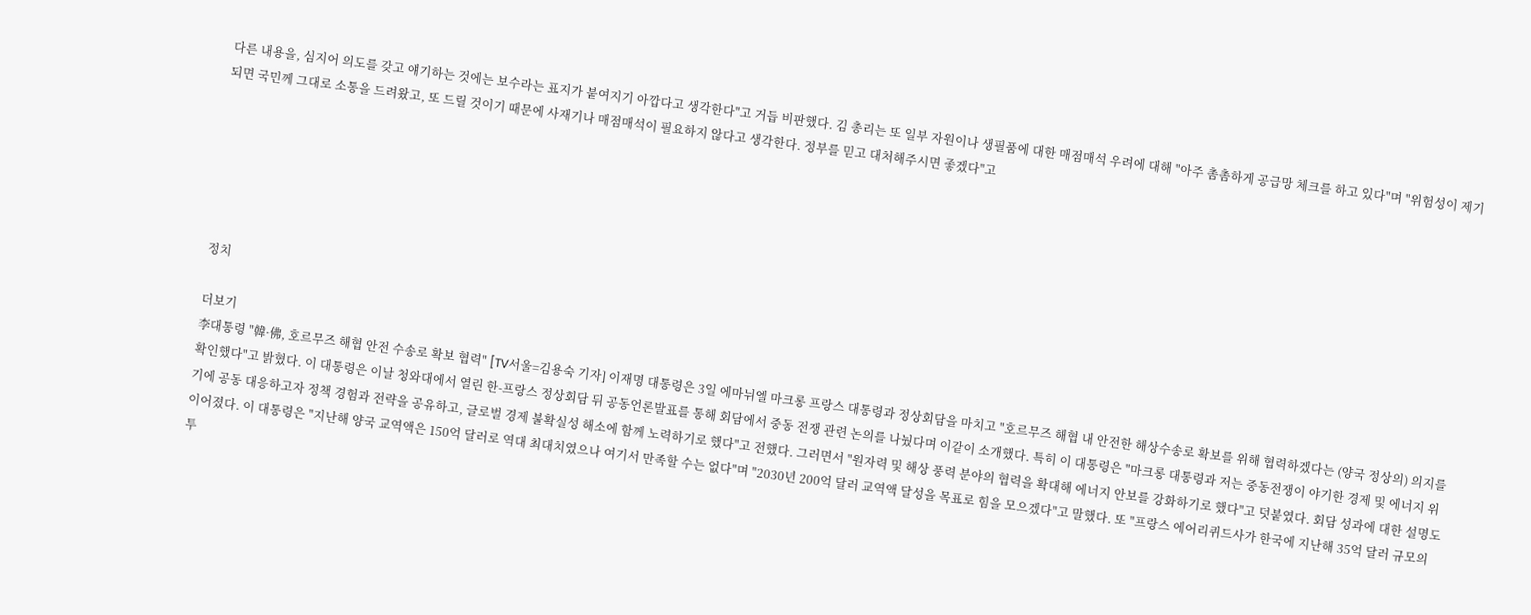다른 내용을, 심지어 의도를 갖고 얘기하는 것에는 보수라는 표지가 붙여지기 아깝다고 생각한다"고 거듭 비판했다. 김 총리는 또 일부 자원이나 생필품에 대한 매점매석 우려에 대해 "아주 촘촘하게 공급망 체크를 하고 있다"며 "위험성이 제기되면 국민께 그대로 소통을 드려왔고, 또 드릴 것이기 때문에 사재기나 매점매석이 필요하지 않다고 생각한다. 정부를 믿고 대처해주시면 좋겠다"고






정치

더보기
李대통령 "韓·佛, 호르무즈 해협 안전 수송로 확보 협력" [TV서울=김용숙 기자] 이재명 대통령은 3일 에마뉘엘 마크롱 프랑스 대통령과 정상회담을 마치고 "호르무즈 해협 내 안전한 해상수송로 확보를 위해 협력하겠다는 (양국 정상의) 의지를 확인했다"고 밝혔다. 이 대통령은 이날 청와대에서 열린 한-프랑스 정상회담 뒤 공동언론발표를 통해 회담에서 중동 전쟁 관련 논의를 나눴다며 이같이 소개했다. 특히 이 대통령은 "마크롱 대통령과 저는 중동전쟁이 야기한 경제 및 에너지 위기에 공동 대응하고자 정책 경험과 전략을 공유하고, 글로벌 경제 불확실성 해소에 함께 노력하기로 했다"고 전했다. 그러면서 "원자력 및 해상 풍력 분야의 협력을 확대해 에너지 안보를 강화하기로 했다"고 덧붙였다. 회담 성과에 대한 설명도 이어졌다. 이 대통령은 "지난해 양국 교역액은 150억 달러로 역대 최대치였으나 여기서 만족할 수는 없다"며 "2030년 200억 달러 교역액 달성을 목표로 힘을 모으겠다"고 말했다. 또 "프랑스 에어리퀴드사가 한국에 지난해 35억 달러 규모의 투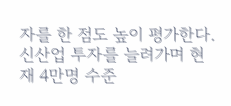자를 한 점도 높이 평가한다. 신산업 투자를 늘려가며 현재 4만명 수준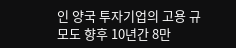인 양국 투자기업의 고용 규모도 향후 10년간 8만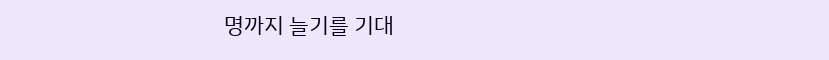명까지 늘기를 기대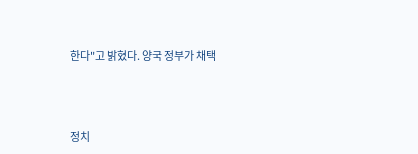한다"고 밝혔다. 양국 정부가 채택




정치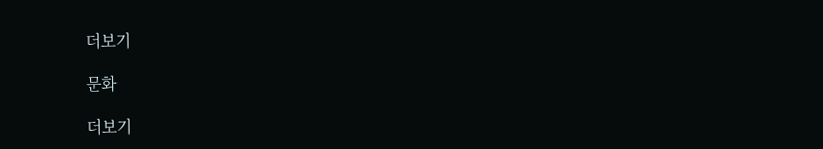더보기

문화

더보기